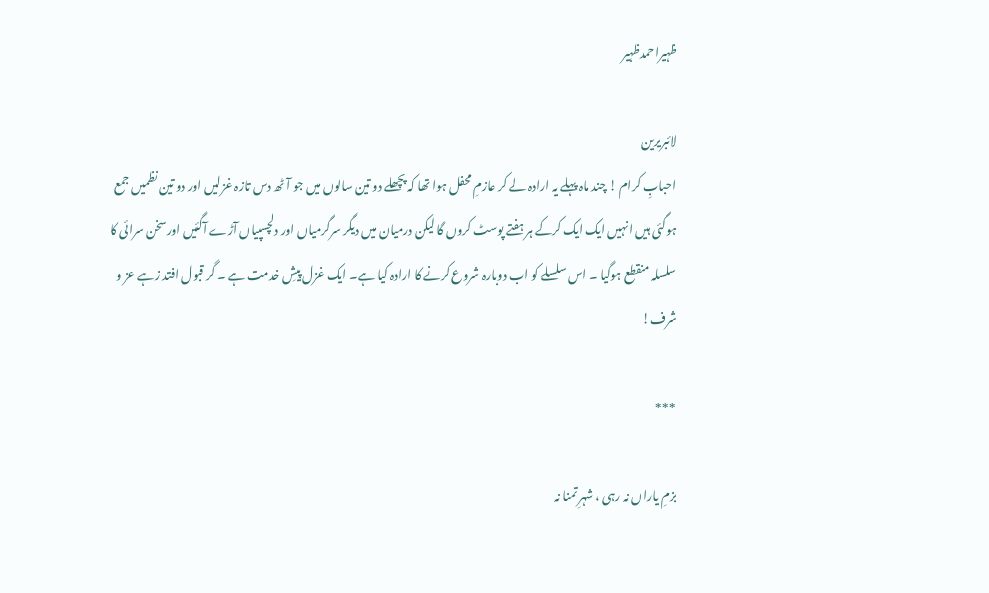ظہیراحمدظہیر

لائبریرین
احبابِ کرام ! چند ماہ پہلے یہ ارادہ لے کر عازمِ محفل ہوا تھا کہ پچھلے دو تین سالوں میں جو آٹھ دس تازہ غزلیں اور دو تین نظمیں جمع ہوگئی ہیں انہیں ایک ایک کرکے ہر ہفتے پوسٹ کروں گا لیکن درمیان میں دیگر سرگرمیاں اور دلچسپیاں آڑے آگئیں اورسخن سرائی کا سلسلہ منقطع ہوگیا ۔ اس سلسلے کو اب دوبارہ شروع کرنے کا ارادہ کیا ہے۔ ایک غزل پیشِ خدمت ہے ۔ گر قبول افتد زہے عز و شرف!

***

بزمِ یاراں نہ رہی ، شہرِ تمنا نہ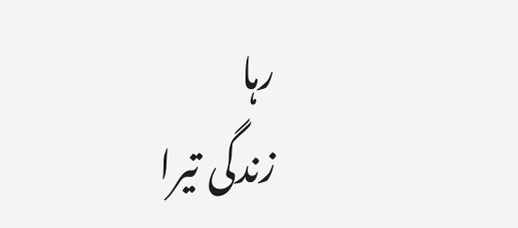رہا
زندگی تیرا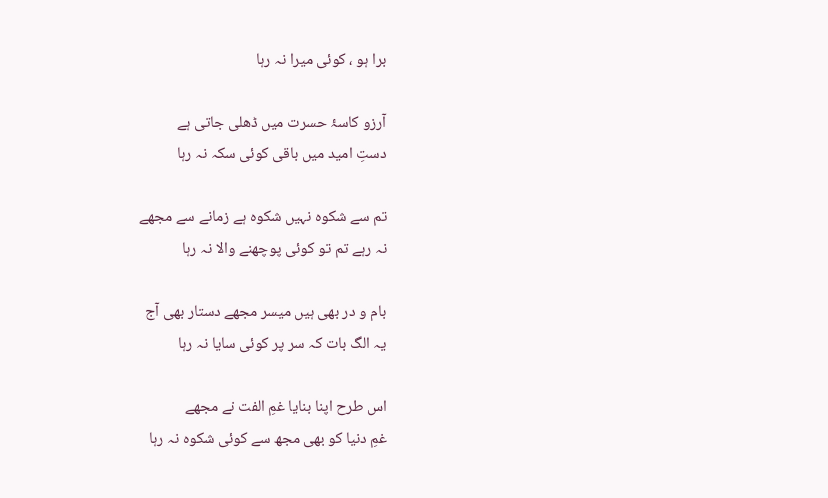برا ہو ، کوئی میرا نہ رہا

آرزو کاسۂ حسرت میں ڈھلی جاتی ہے
دستِ امید میں باقی کوئی سکہ نہ رہا

تم سے شکوہ نہیں شکوہ ہے زمانے سے مجھے
نہ رہے تم تو کوئی پوچھنے والا نہ رہا

بام و در بھی ہیں میسر مجھے دستار بھی آج
یہ الگ بات کہ سر پر کوئی سایا نہ رہا

اس طرح اپنا بنایا غمِ الفت نے مجھے
غمِ دنیا کو بھی مجھ سے کوئی شکوہ نہ رہا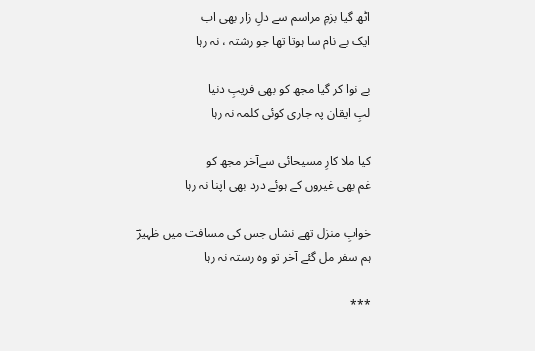اٹھ گیا بزمِ مراسم سے دلِ زار بھی اب
ایک بے نام سا ہوتا تھا جو رشتہ ، نہ رہا

بے نوا کر گیا مجھ کو بھی فریبِ دنیا
لبِ ایقان پہ جاری کوئی کلمہ نہ رہا

کیا ملا کارِ مسیحائی سےآخر مجھ کو
غم بھی غیروں کے ہوئے درد بھی اپنا نہ رہا

خوابِ منزل تھے نشاں جس کی مسافت میں ظہیرؔ
ہم سفر مل گئے آخر تو وہ رستہ نہ رہا

***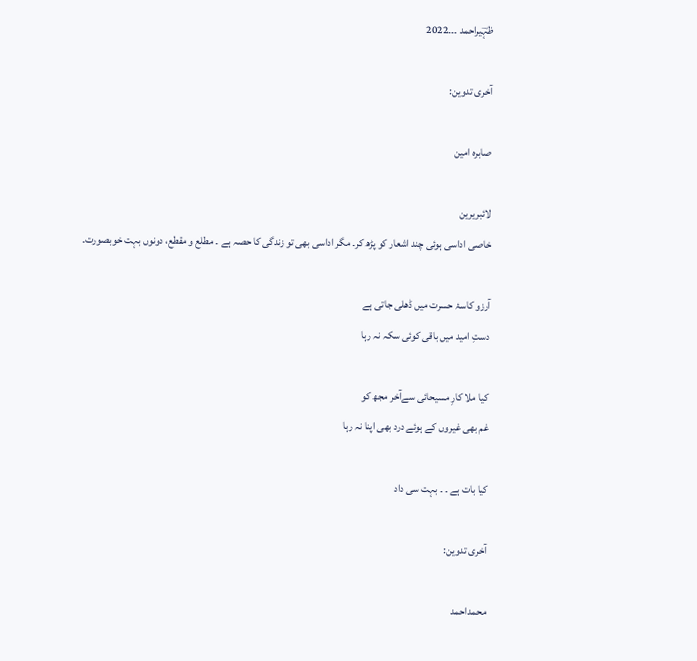ظہؔیراحمد ۔۔۔2022

آخری تدوین:

صابرہ امین

لائبریرین
خاصی اداسی ہوئی چند اشعار کو پڑھ کر۔ مگر اداسی بھی تو زندگی کا حصہ ہے ۔ مطلع و مقطع، دونوں بہت خوبصورت۔

آرزو کاسۂ حسرت میں ڈھلی جاتی ہے
دستِ امید میں باقی کوئی سکہ نہ رہا

کیا ملا کارِ مسیحائی سےآخر مجھ کو
غم بھی غیروں کے ہوئے درد بھی اپنا نہ رہا

کیا بات ہے ۔ ۔ بہت سی داد

آخری تدوین:

محمداحمد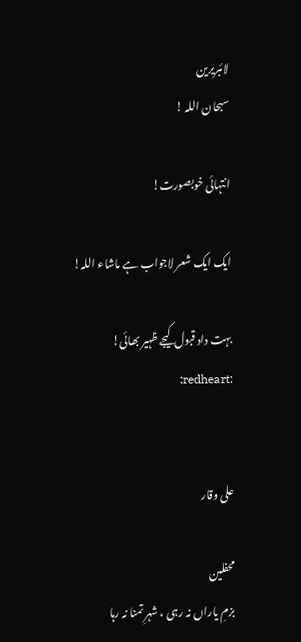لائبریرین
سبحان اللہ !

انتہائی خوبصورت!

ایک ایک شعر لاجواب ہے ماشاء اللہ!

بہت داد قبول کیجے ظہیر بھائی! :redheart:


علی وقار

محفلین
بزمِ یاراں نہ رہی ، شہرِ تمنا نہ رہا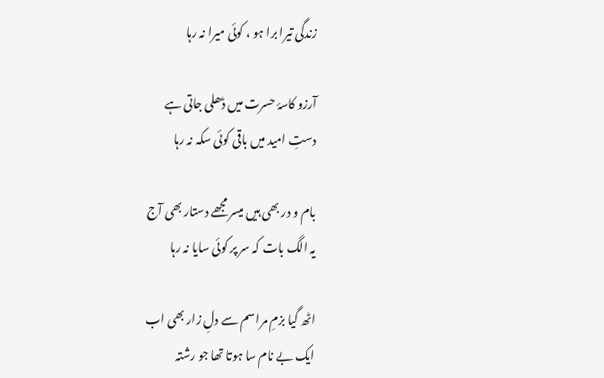زندگی تیرا برا ہو ، کوئی میرا نہ رہا

آرزو کاسۂ حسرت میں ڈھلی جاتی ہے
دستِ امید میں باقی کوئی سکہ نہ رہا

بام و در بھی ہیں میسر مجھے دستار بھی آج
یہ الگ بات کہ سر پر کوئی سایا نہ رہا

اٹھ گیا بزمِ مراسم سے دلِ زار بھی اب
ایک بے نام سا ہوتا تھا جو رشتہ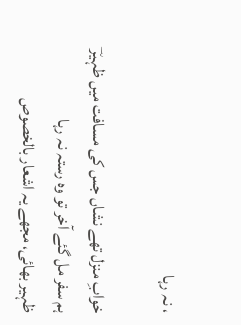، نہ رہا

خوابِ منزل تھے نشاں جس کی مسافت میں ظہیرؔ
ہم سفر مل گئے آخر تو وہ رستہ نہ رہا
ظہیر بھائی، مجھے یہ اشعار بالخصوص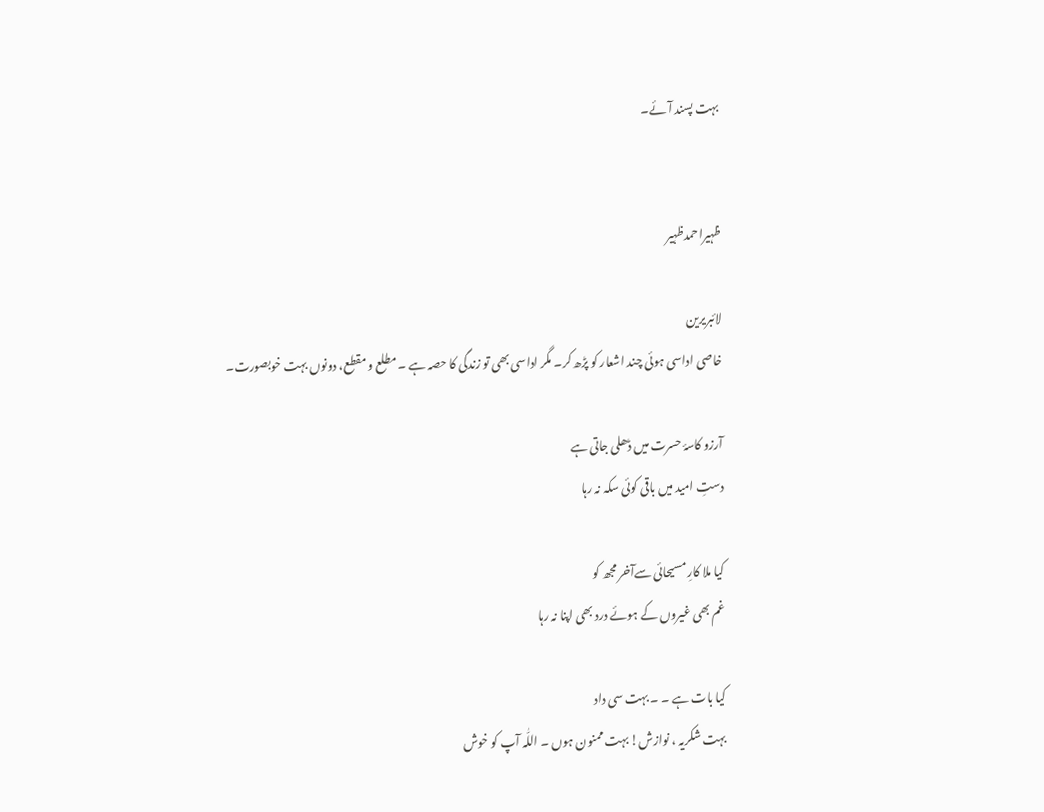بہت پسند آئے۔


ظہیراحمدظہیر

لائبریرین
خاصی اداسی ہوئی چند اشعار کو پڑھ کر۔ مگر اداسی بھی تو زندگی کا حصہ ہے ۔ مطلع و مقطع، دونوں بہت خوبصورت۔

آرزو کاسۂ حسرت میں ڈھلی جاتی ہے
دستِ امید میں باقی کوئی سکہ نہ رہا

کیا ملا کارِ مسیحائی سےآخر مجھ کو
غم بھی غیروں کے ہوئے درد بھی اپنا نہ رہا

کیا بات ہے ۔ ۔ بہت سی داد
بہت شکریہ ، نوازش! بہت ممنون ہوں ۔ اللّٰہ آپ کو خوش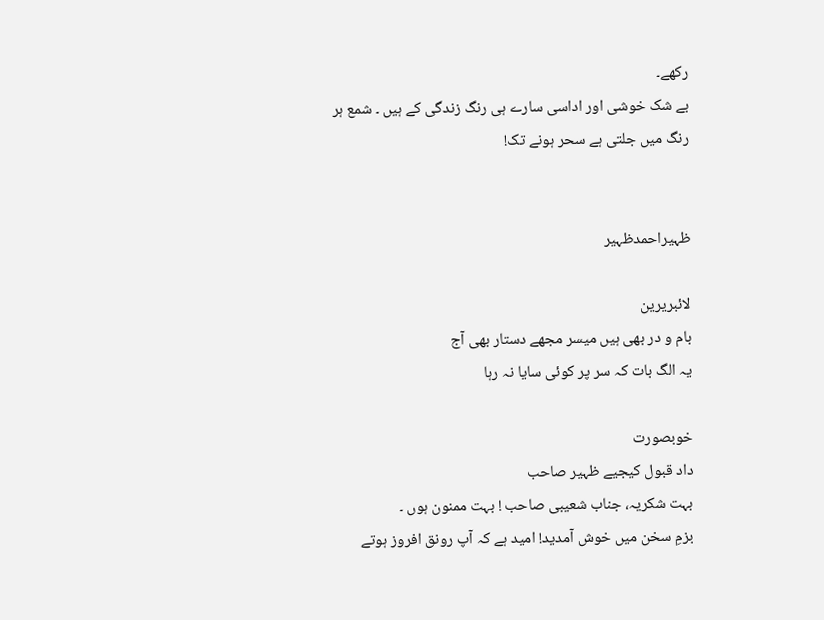رکھے۔
بے شک خوشی اور اداسی سارے ہی رنگ زندگی کے ہیں ۔ شمع ہر رنگ میں جلتی ہے سحر ہونے تک!


ظہیراحمدظہیر

لائبریرین
بام و در بھی ہیں میسر مجھے دستار بھی آج
یہ الگ بات کہ سر پر کوئی سایا نہ رہا

خوبصورت
داد قبول کیجیے ظہیر صاحب
بہت شکریہ، جناب شعیبی صاحب ! بہت ممنون ہوں ۔
بزمِ سخن میں خوش آمدید! امید ہے کہ آپ رونق افروز ہوتے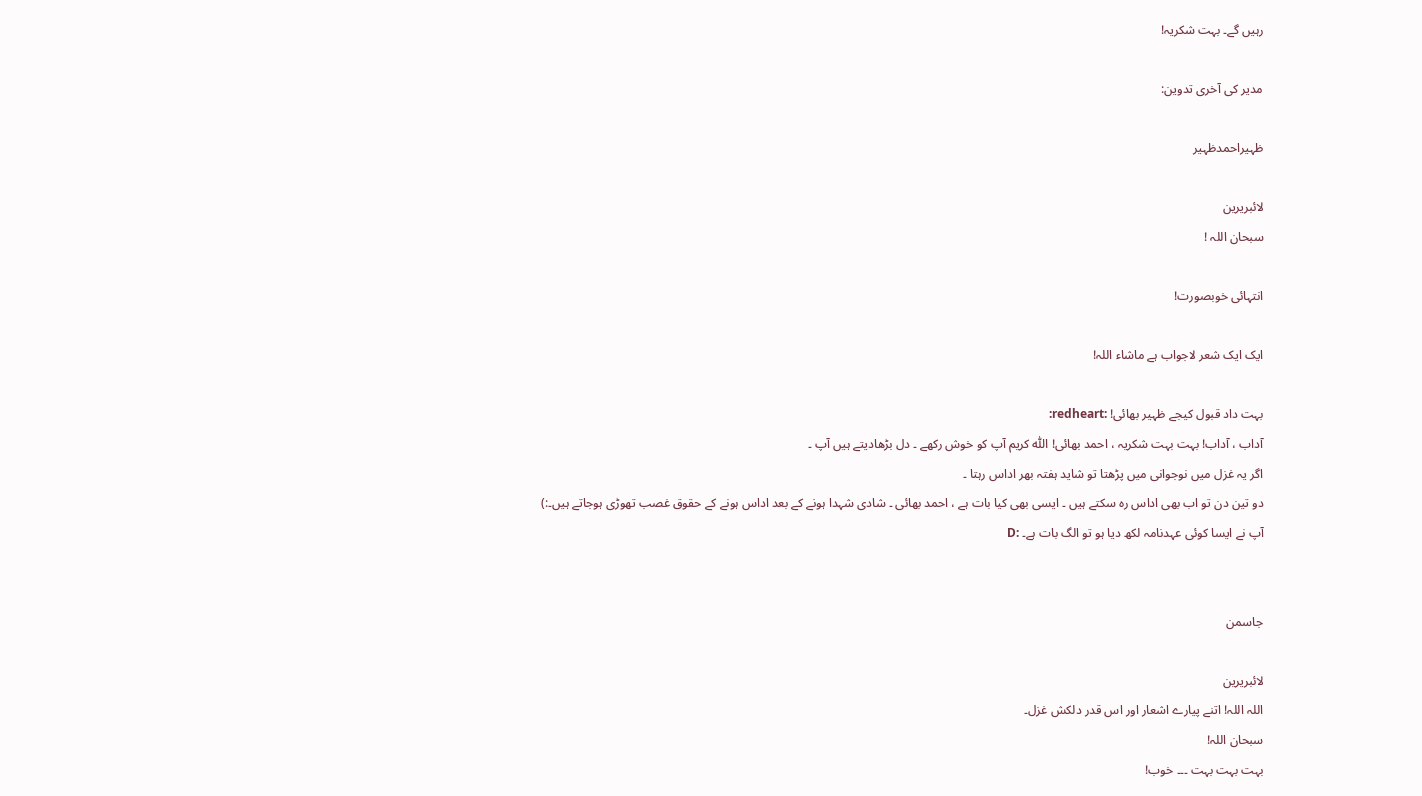رہیں گے۔ بہت شکریہ!

مدیر کی آخری تدوین:

ظہیراحمدظہیر

لائبریرین
سبحان اللہ !

انتہائی خوبصورت!

ایک ایک شعر لاجواب ہے ماشاء اللہ!

بہت داد قبول کیجے ظہیر بھائی! :redheart:
آداب ، آداب! بہت بہت شکریہ ، احمد بھائی! اللّٰہ کریم آپ کو خوش رکھے ۔ دل بڑھادیتے ہیں آپ ۔
اگر یہ غزل میں نوجوانی میں پڑھتا تو شاید ہفتہ بھر اداس رہتا ۔
دو تین دن تو اب بھی اداس رہ سکتے ہیں ۔ ایسی بھی کیا بات ہے ، احمد بھائی ۔ شادی شہدا ہونے کے بعد اداس ہونے کے حقوق غصب تھوڑی ہوجاتے ہیں۔:)
آپ نے ایسا کوئی عہدنامہ لکھ دیا ہو تو الگ بات ہے۔ :D


جاسمن

لائبریرین
اللہ اللہ! اتنے پیارے اشعار اور اس قدر دلکش غزل۔
سبحان اللہ!
بہت بہت بہت ۔۔۔ خوب!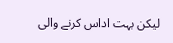لیکن بہت اداس کرنے والی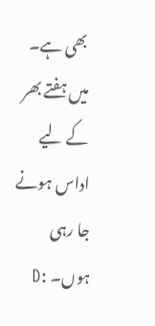بھی ہے۔ میں ہفتے بھر کے لیے اداس ہونے جا رہی ہوں۔ :D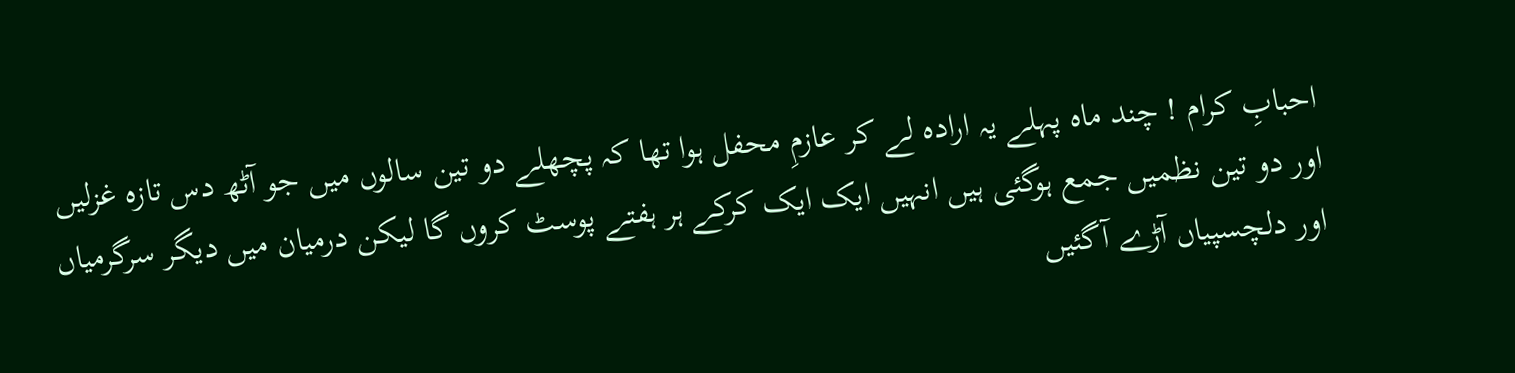احبابِ کرام ! چند ماہ پہلے یہ ارادہ لے کر عازمِ محفل ہوا تھا کہ پچھلے دو تین سالوں میں جو آٹھ دس تازہ غزلیں اور دو تین نظمیں جمع ہوگئی ہیں انہیں ایک ایک کرکے ہر ہفتے پوسٹ کروں گا لیکن درمیان میں دیگر سرگرمیاں اور دلچسپیاں آڑے آگئیں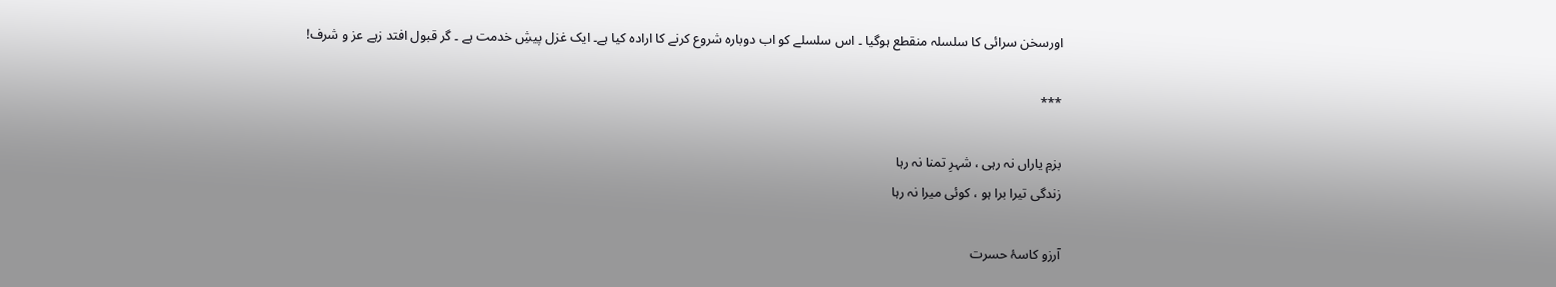اورسخن سرائی کا سلسلہ منقطع ہوگیا ۔ اس سلسلے کو اب دوبارہ شروع کرنے کا ارادہ کیا ہے۔ ایک غزل پیشِ خدمت ہے ۔ گر قبول افتد زہے عز و شرف!

***

بزمِ یاراں نہ رہی ، شہرِ تمنا نہ رہا
زندگی تیرا برا ہو ، کوئی میرا نہ رہا

آرزو کاسۂ حسرت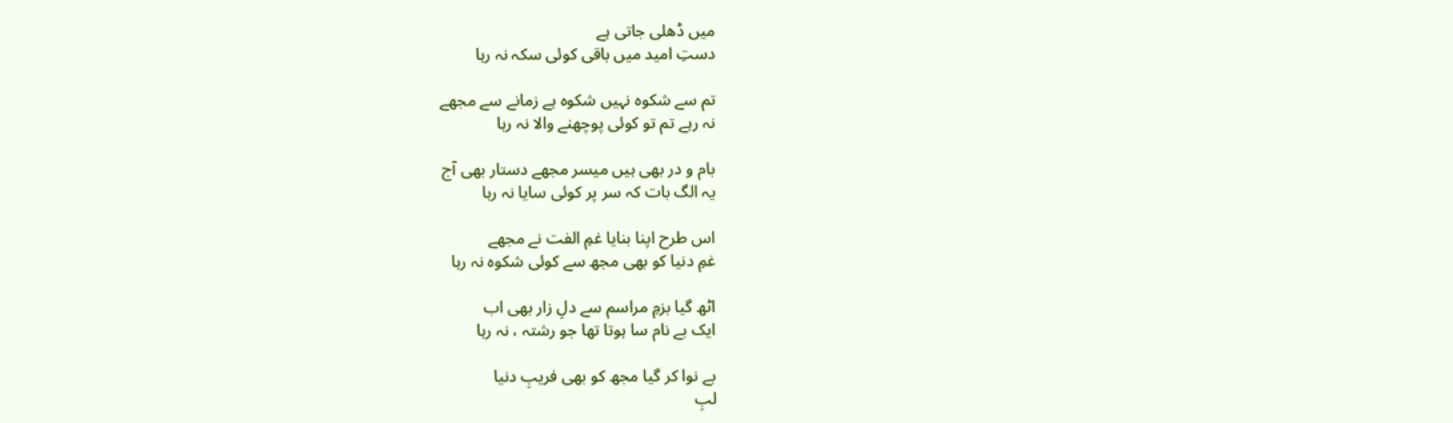میں ڈھلی جاتی ہے
دستِ امید میں باقی کوئی سکہ نہ رہا

تم سے شکوہ نہیں شکوہ ہے زمانے سے مجھے
نہ رہے تم تو کوئی پوچھنے والا نہ رہا

بام و در بھی ہیں میسر مجھے دستار بھی آج
یہ الگ بات کہ سر پر کوئی سایا نہ رہا

اس طرح اپنا بنایا غمِ الفت نے مجھے
غمِ دنیا کو بھی مجھ سے کوئی شکوہ نہ رہا

اٹھ گیا بزمِ مراسم سے دلِ زار بھی اب
ایک بے نام سا ہوتا تھا جو رشتہ ، نہ رہا

بے نوا کر گیا مجھ کو بھی فریبِ دنیا
لبِ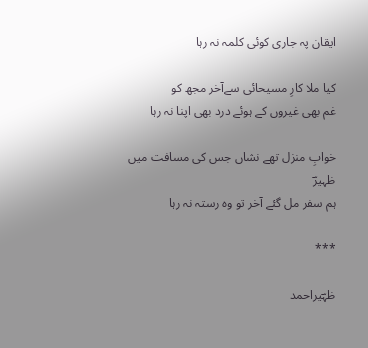ایقان پہ جاری کوئی کلمہ نہ رہا

کیا ملا کارِ مسیحائی سےآخر مجھ کو
غم بھی غیروں کے ہوئے درد بھی اپنا نہ رہا

خوابِ منزل تھے نشاں جس کی مسافت میں ظہیرؔ
ہم سفر مل گئے آخر تو وہ رستہ نہ رہا

***

ظہؔیراحمد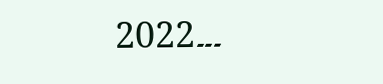۔۔۔2022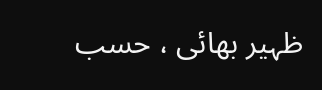ظہیر بھائی ، حسب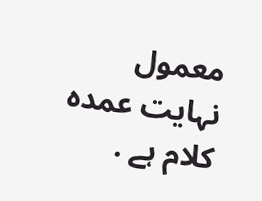معمول نہایت عمدہ كلام ہے .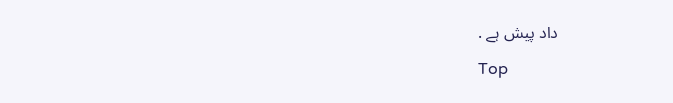داد پیش ہے .

Top